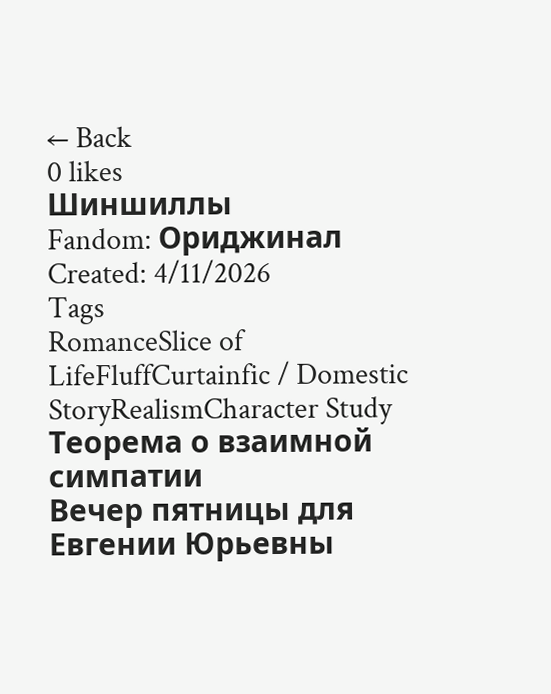← Back
0 likes
Шиншиллы
Fandom: Ориджинал
Created: 4/11/2026
Tags
RomanceSlice of LifeFluffCurtainfic / Domestic StoryRealismCharacter Study
Теорема о взаимной симпатии
Вечер пятницы для Евгении Юрьевны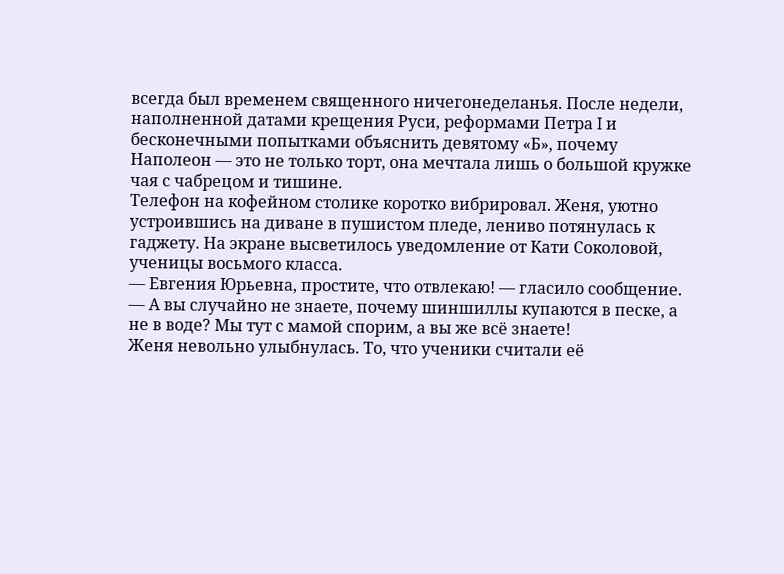всегда был временем священного ничегонеделанья. После недели, наполненной датами крещения Руси, реформами Петра I и бесконечными попытками объяснить девятому «Б», почему Наполеон — это не только торт, она мечтала лишь о большой кружке чая с чабрецом и тишине.
Телефон на кофейном столике коротко вибрировал. Женя, уютно устроившись на диване в пушистом пледе, лениво потянулась к гаджету. На экране высветилось уведомление от Кати Соколовой, ученицы восьмого класса.
— Евгения Юрьевна, простите, что отвлекаю! — гласило сообщение. — А вы случайно не знаете, почему шиншиллы купаются в песке, а не в воде? Мы тут с мамой спорим, а вы же всё знаете!
Женя невольно улыбнулась. То, что ученики считали её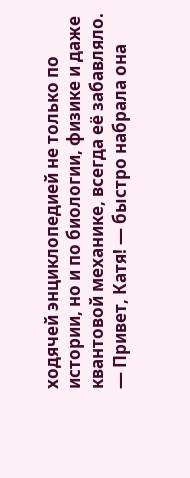ходячей энциклопедией не только по истории, но и по биологии, физике и даже квантовой механике, всегда её забавляло.
— Привет, Катя! — быстро набрала она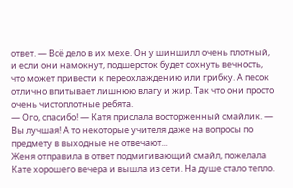ответ. — Всё дело в их мехе. Он у шиншилл очень плотный, и если они намокнут, подшерсток будет сохнуть вечность, что может привести к переохлаждению или грибку. А песок отлично впитывает лишнюю влагу и жир. Так что они просто очень чистоплотные ребята.
— Ого, спасибо! — Катя прислала восторженный смайлик. — Вы лучшая! А то некоторые учителя даже на вопросы по предмету в выходные не отвечают...
Женя отправила в ответ подмигивающий смайл, пожелала Кате хорошего вечера и вышла из сети. На душе стало тепло.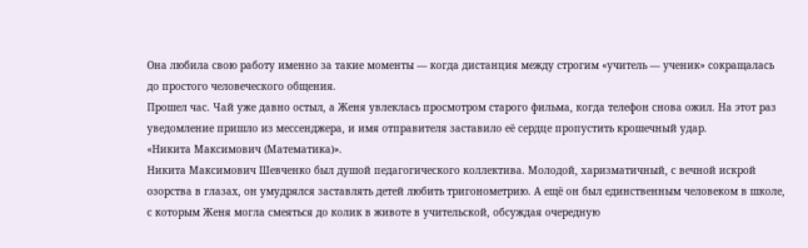Она любила свою работу именно за такие моменты — когда дистанция между строгим «учитель — ученик» сокращалась до простого человеческого общения.
Прошел час. Чай уже давно остыл, а Женя увлеклась просмотром старого фильма, когда телефон снова ожил. На этот раз уведомление пришло из мессенджера, и имя отправителя заставило её сердце пропустить крошечный удар.
«Никита Максимович (Математика)».
Никита Максимович Шевченко был душой педагогического коллектива. Молодой, харизматичный, с вечной искрой озорства в глазах, он умудрялся заставлять детей любить тригонометрию. А ещё он был единственным человеком в школе, с которым Женя могла смеяться до колик в животе в учительской, обсуждая очередную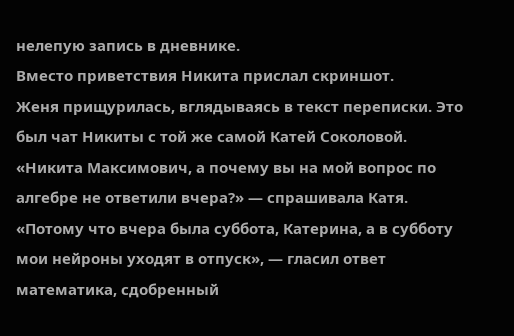нелепую запись в дневнике.
Вместо приветствия Никита прислал скриншот.
Женя прищурилась, вглядываясь в текст переписки. Это был чат Никиты с той же самой Катей Соколовой.
«Никита Максимович, а почему вы на мой вопрос по алгебре не ответили вчера?» — спрашивала Катя.
«Потому что вчера была суббота, Катерина, а в субботу мои нейроны уходят в отпуск», — гласил ответ математика, сдобренный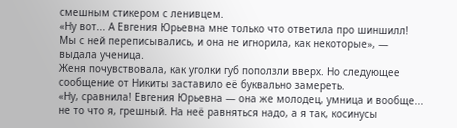смешным стикером с ленивцем.
«Ну вот... А Евгения Юрьевна мне только что ответила про шиншилл! Мы с ней переписывались, и она не игнорила, как некоторые», — выдала ученица.
Женя почувствовала, как уголки губ поползли вверх. Но следующее сообщение от Никиты заставило её буквально замереть.
«Ну, сравнила! Евгения Юрьевна — она же молодец, умница и вообще... не то что я, грешный. На неё равняться надо, а я так, косинусы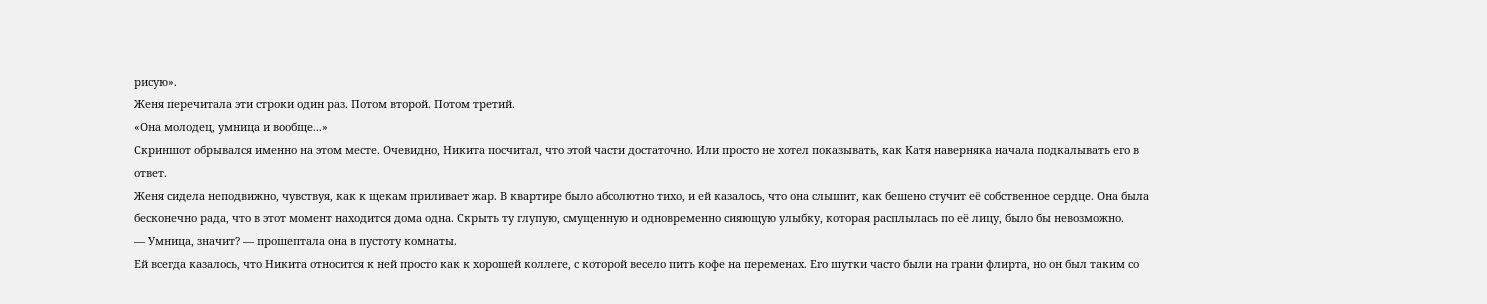рисую».
Женя перечитала эти строки один раз. Потом второй. Потом третий.
«Она молодец, умница и вообще...»
Скриншот обрывался именно на этом месте. Очевидно, Никита посчитал, что этой части достаточно. Или просто не хотел показывать, как Катя наверняка начала подкалывать его в ответ.
Женя сидела неподвижно, чувствуя, как к щекам приливает жар. В квартире было абсолютно тихо, и ей казалось, что она слышит, как бешено стучит её собственное сердце. Она была бесконечно рада, что в этот момент находится дома одна. Скрыть ту глупую, смущенную и одновременно сияющую улыбку, которая расплылась по её лицу, было бы невозможно.
— Умница, значит? — прошептала она в пустоту комнаты.
Ей всегда казалось, что Никита относится к ней просто как к хорошей коллеге, с которой весело пить кофе на переменах. Его шутки часто были на грани флирта, но он был таким со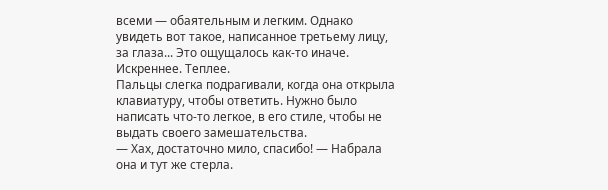всеми — обаятельным и легким. Однако увидеть вот такое, написанное третьему лицу, за глаза... Это ощущалось как-то иначе. Искреннее. Теплее.
Пальцы слегка подрагивали, когда она открыла клавиатуру, чтобы ответить. Нужно было написать что-то легкое, в его стиле, чтобы не выдать своего замешательства.
— Хах, достаточно мило, спасибо! — Набрала она и тут же стерла.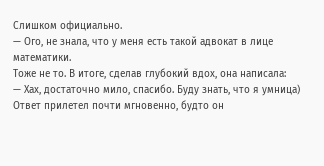Слишком официально.
— Ого, не знала, что у меня есть такой адвокат в лице математики.
Тоже не то. В итоге, сделав глубокий вдох, она написала:
— Хах, достаточно мило, спасибо. Буду знать, что я умница)
Ответ прилетел почти мгновенно, будто он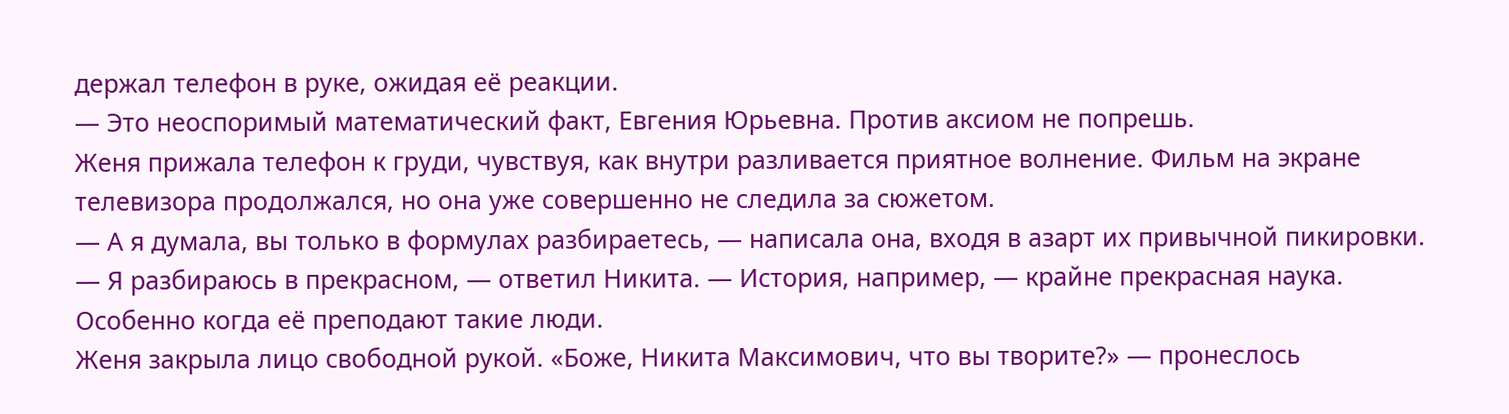держал телефон в руке, ожидая её реакции.
— Это неоспоримый математический факт, Евгения Юрьевна. Против аксиом не попрешь.
Женя прижала телефон к груди, чувствуя, как внутри разливается приятное волнение. Фильм на экране телевизора продолжался, но она уже совершенно не следила за сюжетом.
— А я думала, вы только в формулах разбираетесь, — написала она, входя в азарт их привычной пикировки.
— Я разбираюсь в прекрасном, — ответил Никита. — История, например, — крайне прекрасная наука. Особенно когда её преподают такие люди.
Женя закрыла лицо свободной рукой. «Боже, Никита Максимович, что вы творите?» — пронеслось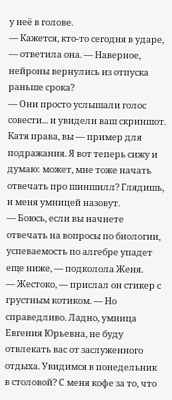у неё в голове.
— Кажется, кто-то сегодня в ударе, — ответила она. — Наверное, нейроны вернулись из отпуска раньше срока?
— Они просто услышали голос совести... и увидели ваш скриншот. Катя права, вы — пример для подражания. Я вот теперь сижу и думаю: может, мне тоже начать отвечать про шиншилл? Глядишь, и меня умницей назовут.
— Боюсь, если вы начнете отвечать на вопросы по биологии, успеваемость по алгебре упадет еще ниже, — подколола Женя.
— Жестоко, — прислал он стикер с грустным котиком. — Но справедливо. Ладно, умница Евгения Юрьевна, не буду отвлекать вас от заслуженного отдыха. Увидимся в понедельник в столовой? С меня кофе за то, что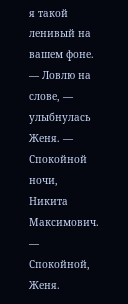я такой ленивый на вашем фоне.
— Ловлю на слове, — улыбнулась Женя. — Спокойной ночи, Никита Максимович.
— Спокойной, Женя.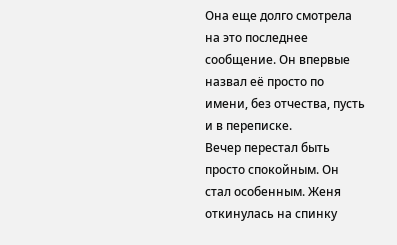Она еще долго смотрела на это последнее сообщение. Он впервые назвал её просто по имени, без отчества, пусть и в переписке.
Вечер перестал быть просто спокойным. Он стал особенным. Женя откинулась на спинку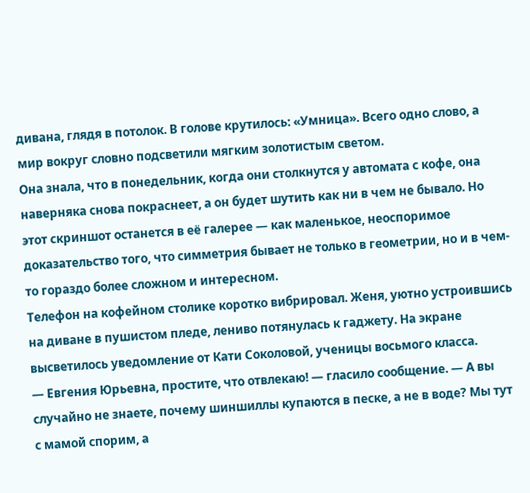дивана, глядя в потолок. В голове крутилось: «Умница». Всего одно слово, а мир вокруг словно подсветили мягким золотистым светом.
Она знала, что в понедельник, когда они столкнутся у автомата с кофе, она наверняка снова покраснеет, а он будет шутить как ни в чем не бывало. Но этот скриншот останется в её галерее — как маленькое, неоспоримое доказательство того, что симметрия бывает не только в геометрии, но и в чем-то гораздо более сложном и интересном.
Телефон на кофейном столике коротко вибрировал. Женя, уютно устроившись на диване в пушистом пледе, лениво потянулась к гаджету. На экране высветилось уведомление от Кати Соколовой, ученицы восьмого класса.
— Евгения Юрьевна, простите, что отвлекаю! — гласило сообщение. — А вы случайно не знаете, почему шиншиллы купаются в песке, а не в воде? Мы тут с мамой спорим, а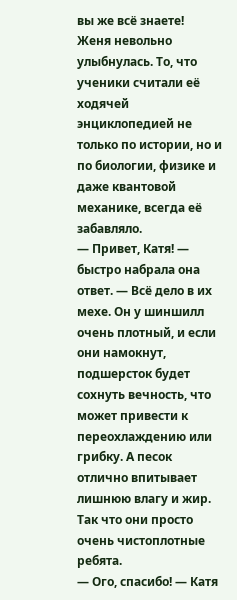вы же всё знаете!
Женя невольно улыбнулась. То, что ученики считали её ходячей энциклопедией не только по истории, но и по биологии, физике и даже квантовой механике, всегда её забавляло.
— Привет, Катя! — быстро набрала она ответ. — Всё дело в их мехе. Он у шиншилл очень плотный, и если они намокнут, подшерсток будет сохнуть вечность, что может привести к переохлаждению или грибку. А песок отлично впитывает лишнюю влагу и жир. Так что они просто очень чистоплотные ребята.
— Ого, спасибо! — Катя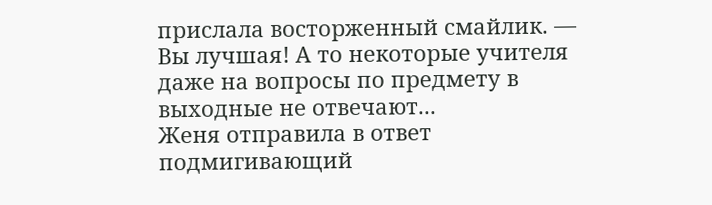прислала восторженный смайлик. — Вы лучшая! А то некоторые учителя даже на вопросы по предмету в выходные не отвечают...
Женя отправила в ответ подмигивающий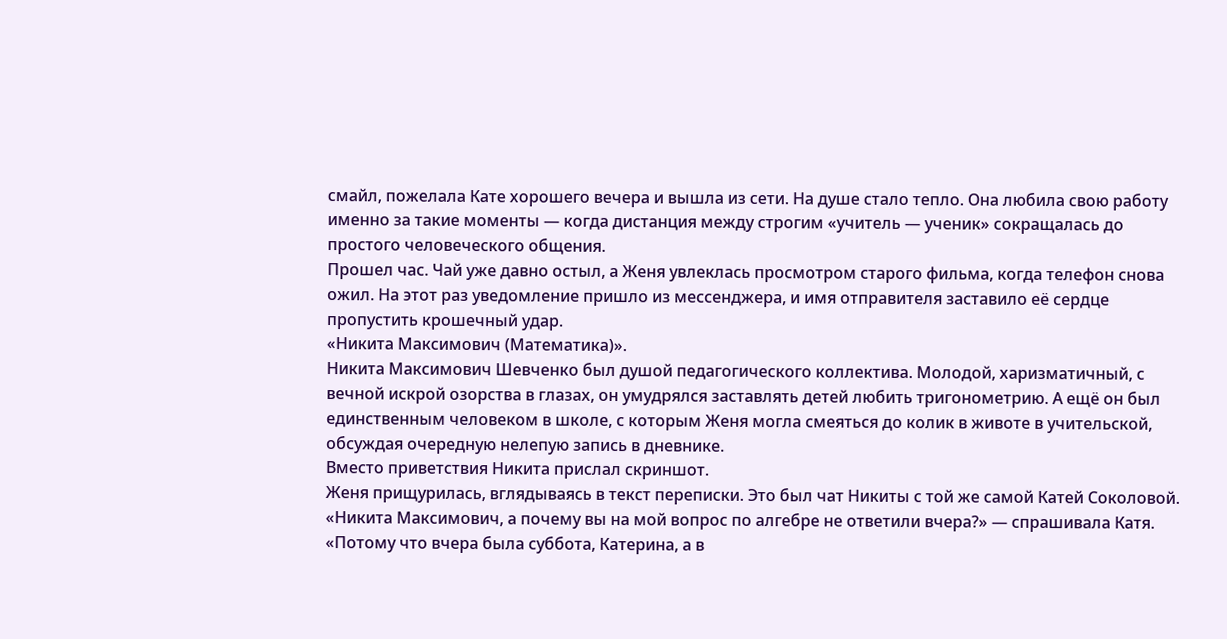смайл, пожелала Кате хорошего вечера и вышла из сети. На душе стало тепло. Она любила свою работу именно за такие моменты — когда дистанция между строгим «учитель — ученик» сокращалась до простого человеческого общения.
Прошел час. Чай уже давно остыл, а Женя увлеклась просмотром старого фильма, когда телефон снова ожил. На этот раз уведомление пришло из мессенджера, и имя отправителя заставило её сердце пропустить крошечный удар.
«Никита Максимович (Математика)».
Никита Максимович Шевченко был душой педагогического коллектива. Молодой, харизматичный, с вечной искрой озорства в глазах, он умудрялся заставлять детей любить тригонометрию. А ещё он был единственным человеком в школе, с которым Женя могла смеяться до колик в животе в учительской, обсуждая очередную нелепую запись в дневнике.
Вместо приветствия Никита прислал скриншот.
Женя прищурилась, вглядываясь в текст переписки. Это был чат Никиты с той же самой Катей Соколовой.
«Никита Максимович, а почему вы на мой вопрос по алгебре не ответили вчера?» — спрашивала Катя.
«Потому что вчера была суббота, Катерина, а в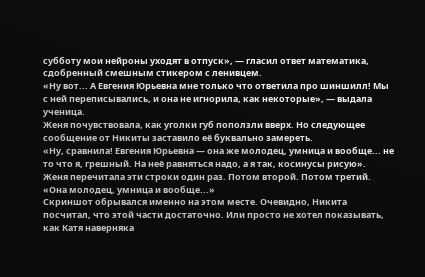субботу мои нейроны уходят в отпуск», — гласил ответ математика, сдобренный смешным стикером с ленивцем.
«Ну вот... А Евгения Юрьевна мне только что ответила про шиншилл! Мы с ней переписывались, и она не игнорила, как некоторые», — выдала ученица.
Женя почувствовала, как уголки губ поползли вверх. Но следующее сообщение от Никиты заставило её буквально замереть.
«Ну, сравнила! Евгения Юрьевна — она же молодец, умница и вообще... не то что я, грешный. На неё равняться надо, а я так, косинусы рисую».
Женя перечитала эти строки один раз. Потом второй. Потом третий.
«Она молодец, умница и вообще...»
Скриншот обрывался именно на этом месте. Очевидно, Никита посчитал, что этой части достаточно. Или просто не хотел показывать, как Катя наверняка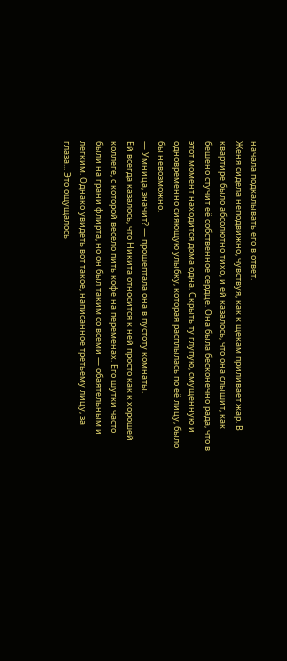начала подкалывать его в ответ.
Женя сидела неподвижно, чувствуя, как к щекам приливает жар. В квартире было абсолютно тихо, и ей казалось, что она слышит, как бешено стучит её собственное сердце. Она была бесконечно рада, что в этот момент находится дома одна. Скрыть ту глупую, смущенную и одновременно сияющую улыбку, которая расплылась по её лицу, было бы невозможно.
— Умница, значит? — прошептала она в пустоту комнаты.
Ей всегда казалось, что Никита относится к ней просто как к хорошей коллеге, с которой весело пить кофе на переменах. Его шутки часто были на грани флирта, но он был таким со всеми — обаятельным и легким. Однако увидеть вот такое, написанное третьему лицу, за глаза... Это ощущалось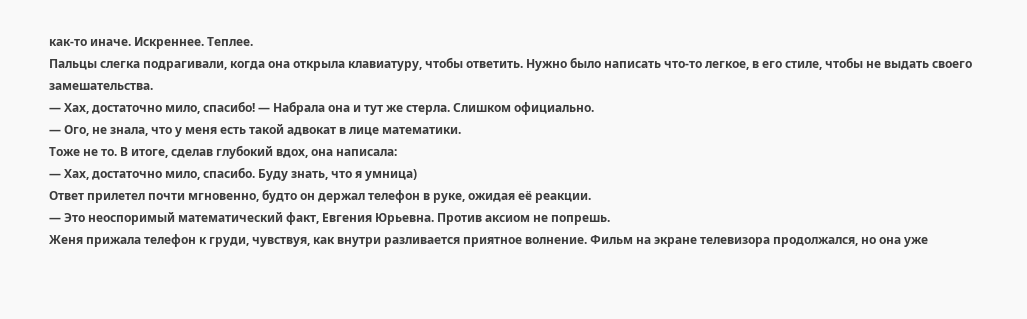как-то иначе. Искреннее. Теплее.
Пальцы слегка подрагивали, когда она открыла клавиатуру, чтобы ответить. Нужно было написать что-то легкое, в его стиле, чтобы не выдать своего замешательства.
— Хах, достаточно мило, спасибо! — Набрала она и тут же стерла. Слишком официально.
— Ого, не знала, что у меня есть такой адвокат в лице математики.
Тоже не то. В итоге, сделав глубокий вдох, она написала:
— Хах, достаточно мило, спасибо. Буду знать, что я умница)
Ответ прилетел почти мгновенно, будто он держал телефон в руке, ожидая её реакции.
— Это неоспоримый математический факт, Евгения Юрьевна. Против аксиом не попрешь.
Женя прижала телефон к груди, чувствуя, как внутри разливается приятное волнение. Фильм на экране телевизора продолжался, но она уже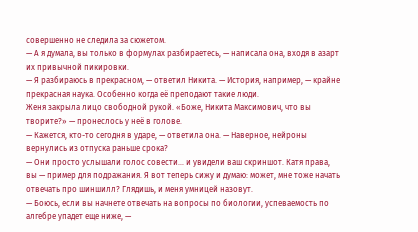совершенно не следила за сюжетом.
— А я думала, вы только в формулах разбираетесь, — написала она, входя в азарт их привычной пикировки.
— Я разбираюсь в прекрасном, — ответил Никита. — История, например, — крайне прекрасная наука. Особенно когда её преподают такие люди.
Женя закрыла лицо свободной рукой. «Боже, Никита Максимович, что вы творите?» — пронеслось у неё в голове.
— Кажется, кто-то сегодня в ударе, — ответила она. — Наверное, нейроны вернулись из отпуска раньше срока?
— Они просто услышали голос совести... и увидели ваш скриншот. Катя права, вы — пример для подражания. Я вот теперь сижу и думаю: может, мне тоже начать отвечать про шиншилл? Глядишь, и меня умницей назовут.
— Боюсь, если вы начнете отвечать на вопросы по биологии, успеваемость по алгебре упадет еще ниже, —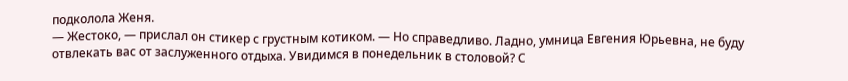подколола Женя.
— Жестоко, — прислал он стикер с грустным котиком. — Но справедливо. Ладно, умница Евгения Юрьевна, не буду отвлекать вас от заслуженного отдыха. Увидимся в понедельник в столовой? С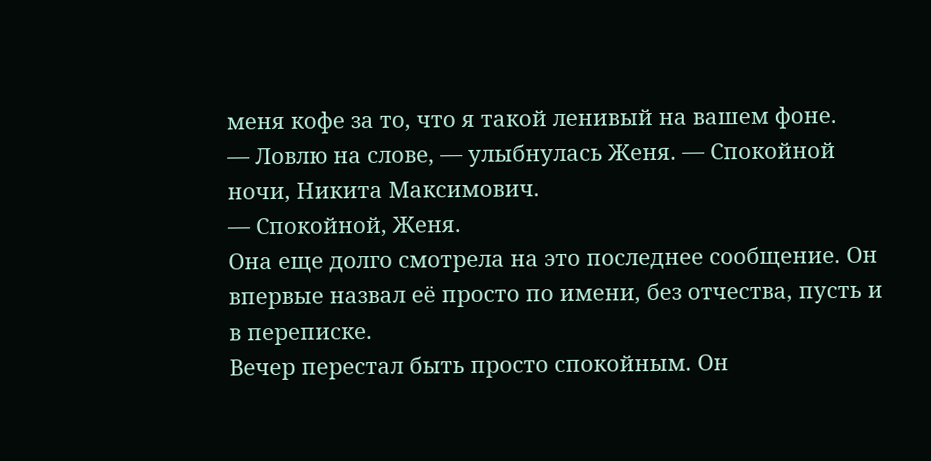меня кофе за то, что я такой ленивый на вашем фоне.
— Ловлю на слове, — улыбнулась Женя. — Спокойной ночи, Никита Максимович.
— Спокойной, Женя.
Она еще долго смотрела на это последнее сообщение. Он впервые назвал её просто по имени, без отчества, пусть и в переписке.
Вечер перестал быть просто спокойным. Он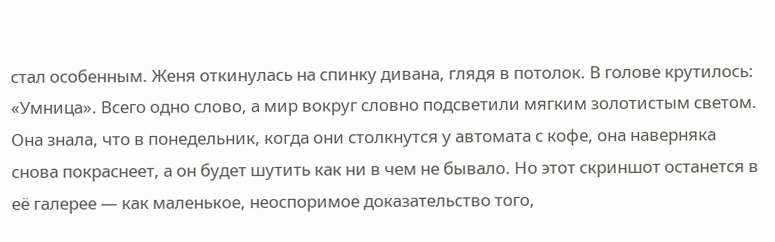стал особенным. Женя откинулась на спинку дивана, глядя в потолок. В голове крутилось: «Умница». Всего одно слово, а мир вокруг словно подсветили мягким золотистым светом.
Она знала, что в понедельник, когда они столкнутся у автомата с кофе, она наверняка снова покраснеет, а он будет шутить как ни в чем не бывало. Но этот скриншот останется в её галерее — как маленькое, неоспоримое доказательство того,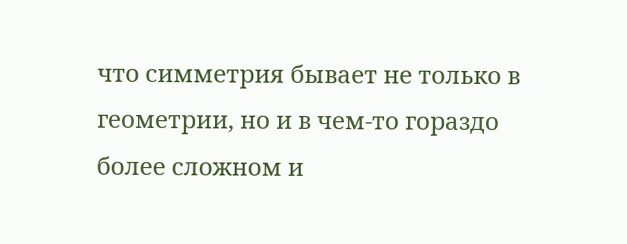что симметрия бывает не только в геометрии, но и в чем-то гораздо более сложном и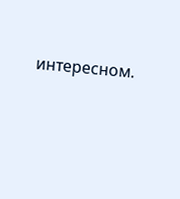интересном.